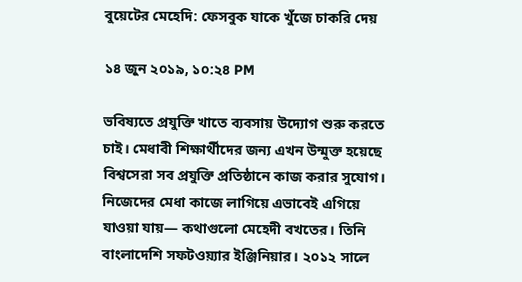বুয়েটের মেহেদি: ফেসবুক যাকে খুঁজে চাকরি দেয়

১৪ জুন ২০১৯, ১০:২৪ PM

ভবিষ্যতে প্রযুক্তি খাতে ব্যবসায় উদ্যোগ শুরু করতে চাই। মেধাবী শিক্ষার্থীদের জন্য এখন উন্মুক্ত হয়েছে বিশ্বসেরা সব প্রযুক্তি প্রতিষ্ঠানে কাজ করার সুযোগ। নিজেদের মেধা কাজে লাগিয়ে এভাবেই এগিয়ে যাওয়া যায়— কথাগুলো মেহেদী বখতের। তিনি বাংলাদেশি সফটওয়্যার ইঞ্জিনিয়ার। ২০১২ সালে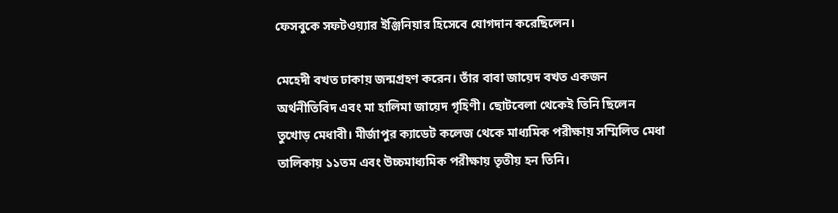ফেসবুকে সফটওয়্যার ইঞ্জিনিয়ার হিসেবে যোগদান করেছিলেন।

মেহেদী বখত ঢাকায় জন্মগ্রহণ করেন। তাঁর বাবা জায়েদ বখত একজন অর্থনীতিবিদ এবং মা হালিমা জায়েদ গৃহিণী। ছোটবেলা থেকেই তিনি ছিলেন তুখোড় মেধাবী। মীর্জাপুর ক্যাডেট কলেজ থেকে মাধ্যমিক পরীক্ষায় সম্মিলিত মেধা তালিকায় ১১তম এবং উচ্চমাধ্যমিক পরীক্ষায় তৃতীয় হন তিনি।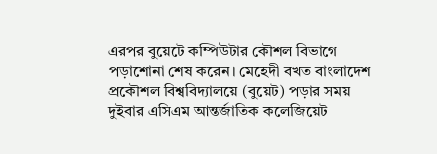এরপর বুয়েটে কম্পিউটার কৌশল বিভাগে পড়াশোনা শেষ করেন। মেহেদী বখত বাংলাদেশ প্রকৌশল বিশ্ববিদ্যালয়ে (বুয়েট) পড়ার সময় দুইবার এসিএম আন্তর্জাতিক কলেজিয়েট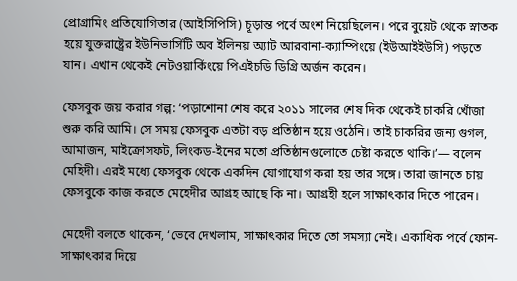প্রোগ্রামিং প্রতিযোগিতার (আইসিপিসি) চূড়ান্ত পর্বে অংশ নিয়েছিলেন। পরে বুয়েট থেকে স্নাতক হয়ে যুক্তরাষ্ট্রের ইউনিভার্সিটি অব ইলিনয় অ্যাট আরবানা-ক্যাম্পিংয়ে (ইউআইইউসি) পড়তে যান। এখান থেকেই নেটওয়ার্কিংয়ে পিএইচডি ডিগ্রি অর্জন করেন।

ফেসবুক জয় করার গল্প: ‘পড়াশোনা শেষ করে ২০১১ সালের শেষ দিক থেকেই চাকরি খোঁজা শুরু করি আমি। সে সময় ফেসবুক এতটা বড় প্রতিষ্ঠান হয়ে ওঠেনি। তাই চাকরির জন্য গুগল, আমাজন, মাইক্রোসফট, লিংকড-ইনের মতো প্রতিষ্ঠানগুলোতে চেষ্টা করতে থাকি।’— বলেন মেহিদী। এরই মধ্যে ফেসবুক থেকে একদিন যোগাযোগ করা হয় তার সঙ্গে। তারা জানতে চায় ফেসবুকে কাজ করতে মেহেদীর আগ্রহ আছে কি না। আগ্রহী হলে সাক্ষাৎকার দিতে পারেন।

মেহেদী বলতে থাকেন, ‘ভেবে দেখলাম, সাক্ষাৎকার দিতে তো সমস্যা নেই। একাধিক পর্বে ফোন-সাক্ষাৎকার দিয়ে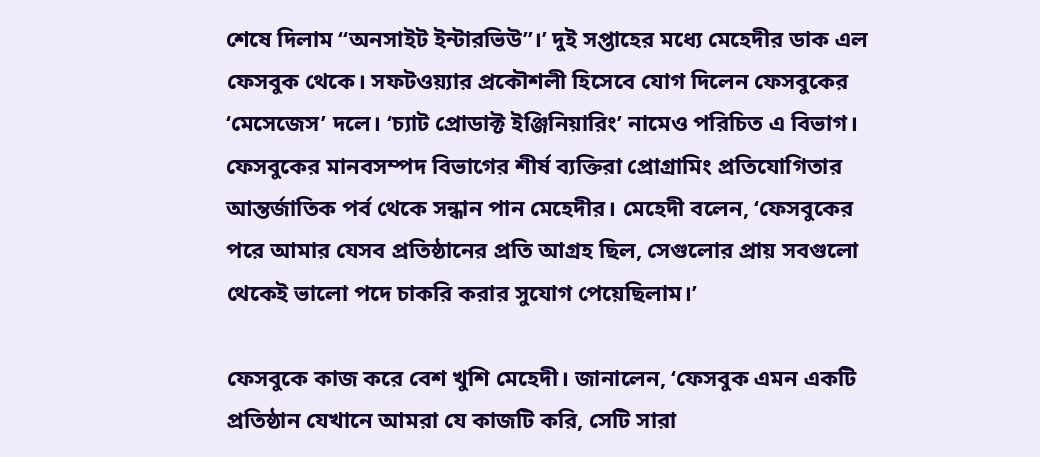শেষে দিলাম “অনসাইট ইন্টারভিউ”।’ দুই সপ্তাহের মধ্যে মেহেদীর ডাক এল ফেসবুক থেকে। সফটওয়্যার প্রকৌশলী হিসেবে যোগ দিলেন ফেসবুকের ‘মেসেজেস’ দলে। ‘চ্যাট প্রোডাক্ট ইঞ্জিনিয়ারিং’ নামেও পরিচিত এ বিভাগ। ফেসবুকের মানবসম্পদ বিভাগের শীর্ষ ব্যক্তিরা প্রোগ্রামিং প্রতিযোগিতার আন্তর্জাতিক পর্ব থেকে সন্ধান পান মেহেদীর। মেহেদী বলেন, ‘ফেসবুকের পরে আমার যেসব প্রতিষ্ঠানের প্রতি আগ্রহ ছিল, সেগুলোর প্রায় সবগুলো থেকেই ভালো পদে চাকরি করার সুযোগ পেয়েছিলাম।’

ফেসবুকে কাজ করে বেশ খুশি মেহেদী। জানালেন, ‘ফেসবুক এমন একটি প্রতিষ্ঠান যেখানে আমরা যে কাজটি করি, সেটি সারা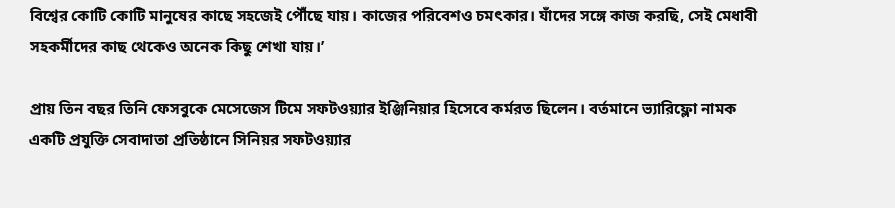বিশ্বের কোটি কোটি মানুষের কাছে সহজেই পৌঁছে যায়। কাজের পরিবেশও চমৎকার। যাঁদের সঙ্গে কাজ করছি, সেই মেধাবী সহকর্মীদের কাছ থেকেও অনেক কিছু শেখা যায়।’

প্রায় তিন বছর তিনি ফেসবুকে মেসেজেস টিমে সফটওয়্যার ইঞ্জিনিয়ার হিসেবে কর্মরত ছিলেন। বর্তমানে ভ্যারিফ্লো নামক একটি প্রযুক্তি সেবাদাতা প্রতিষ্ঠানে সিনিয়র সফটওয়্যার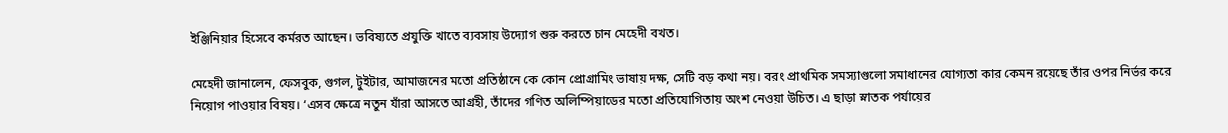ইঞ্জিনিয়ার হিসেবে কর্মরত আছেন। ভবিষ্যতে প্রযুক্তি খাতে ব্যবসায় উদ্যোগ শুরু করতে চান মেহেদী বখত।

মেহেদী জানালেন, ফেসবুক, গুগল, টুইটার, আমাজনের মতো প্রতিষ্ঠানে কে কোন প্রোগ্রামিং ভাষায় দক্ষ, সেটি বড় কথা নয়। বরং প্রাথমিক সমস্যাগুলো সমাধানের যোগ্যতা কার কেমন রয়েছে তাঁর ওপর নির্ভর করে নিয়োগ পাওয়ার বিষয়। ‘এসব ক্ষেত্রে নতুন যাঁরা আসতে আগ্রহী, তাঁদের গণিত অলিম্পিয়াডের মতো প্রতিযোগিতায় অংশ নেওয়া উচিত। এ ছাড়া স্নাতক পর্যায়ের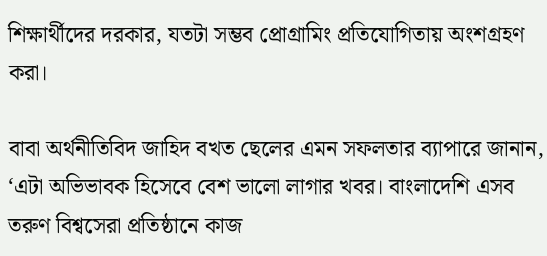শিক্ষার্থীদের দরকার, যতটা সম্ভব প্রোগ্রামিং প্রতিযোগিতায় অংশগ্রহণ করা।

বাবা অর্থনীতিবিদ জাহিদ বখত ছেলের এমন সফলতার ব্যাপারে জানান, ‘এটা অভিভাবক হিসেবে বেশ ভালো লাগার খবর। বাংলাদেশি এসব তরুণ বিশ্বসেরা প্রতিষ্ঠানে কাজ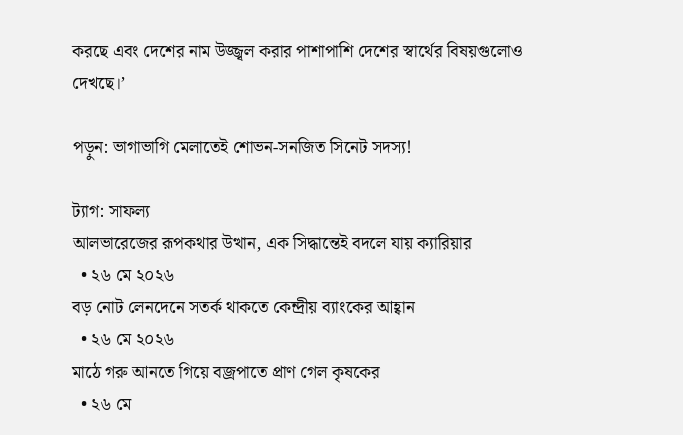করছে এবং দেশের নাম উজ্জ্বল করার পাশাপাশি দেশের স্বার্থের বিষয়গুলোও দেখছে।’

পড়ুন: ভাগাভাগি মেলাতেই শোভন-সনজিত সিনেট সদস্য!

ট্যাগ: সাফল্য
আলভারেজের রূপকথার উত্থান, এক সিদ্ধান্তেই বদলে যায় ক্যারিয়ার
  • ২৬ মে ২০২৬
বড় নোট লেনদেনে সতর্ক থাকতে কেন্দ্রীয় ব্যাংকের আহ্বান
  • ২৬ মে ২০২৬
মাঠে গরু আনতে গিয়ে বজ্রপাতে প্রাণ গেল কৃষকের
  • ২৬ মে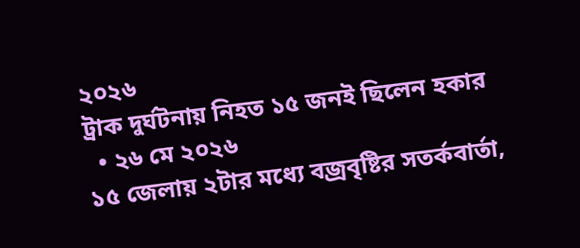২০২৬
ট্রাক দুর্ঘটনায় নিহত ১৫ জনই ছিলেন হকার
  • ২৬ মে ২০২৬
১৫ জেলায় ২টার মধ্যে বজ্রবৃষ্টির সতর্কবার্তা,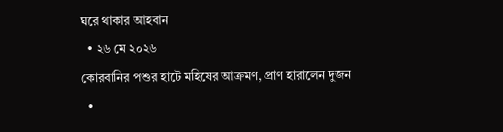ঘরে থাকার আহবান
  • ২৬ মে ২০২৬
কোরবানির পশুর হাটে মহিষের আক্রমণ, প্রাণ হারালেন দুজন
  •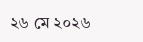২৬ মে ২০২৬